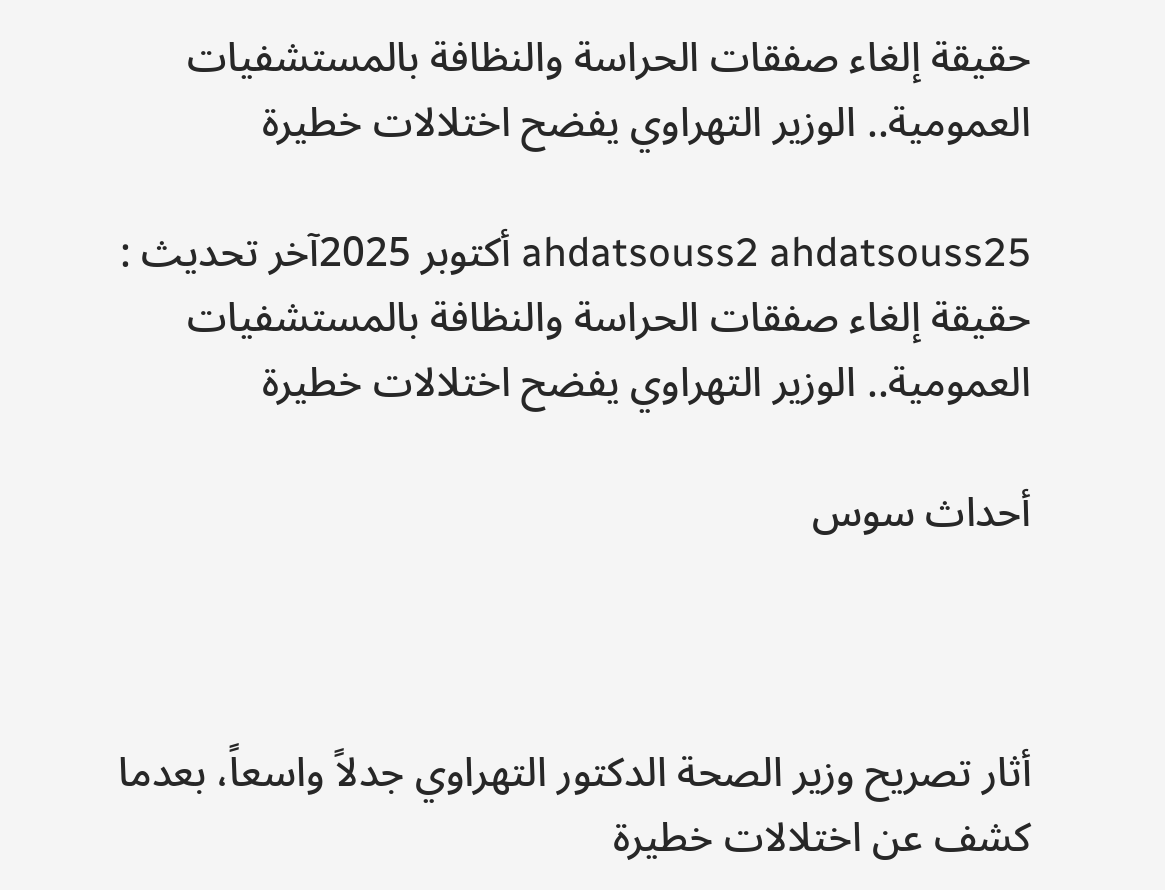حقيقة إلغاء صفقات الحراسة والنظافة بالمستشفيات العمومية.. الوزير التهراوي يفضح اختلالات خطيرة

ahdatsouss2 ahdatsouss25 أكتوبر 2025آخر تحديث :
حقيقة إلغاء صفقات الحراسة والنظافة بالمستشفيات العمومية.. الوزير التهراوي يفضح اختلالات خطيرة

أحداث سوس



أثار تصريح وزير الصحة الدكتور التهراوي جدلاً واسعاً، بعدما كشف عن اختلالات خطيرة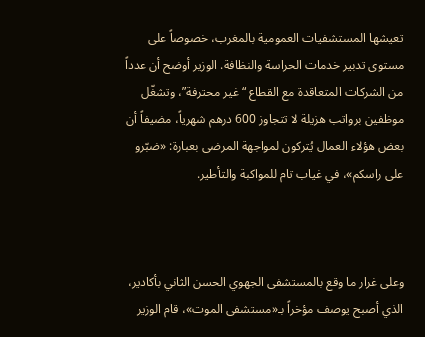تعيشها المستشفيات العمومية بالمغرب، خصوصاً على مستوى تدبير خدمات الحراسة والنظافة. الوزير أوضح أن عدداً من الشركات المتعاقدة مع القطاع “غير محترفة”، وتشغّل موظفين برواتب هزيلة لا تتجاوز 600 درهم شهرياً، مضيفاً أن بعض هؤلاء العمال يُتركون لمواجهة المرضى بعبارة: «ضبّرو على راسكم»، في غياب تام للمواكبة والتأطير.



وعلى غرار ما وقع بالمستشفى الجهوي الحسن الثاني بأكادير، الذي أصبح يوصف مؤخراً بـ«مستشفى الموت»، قام الوزير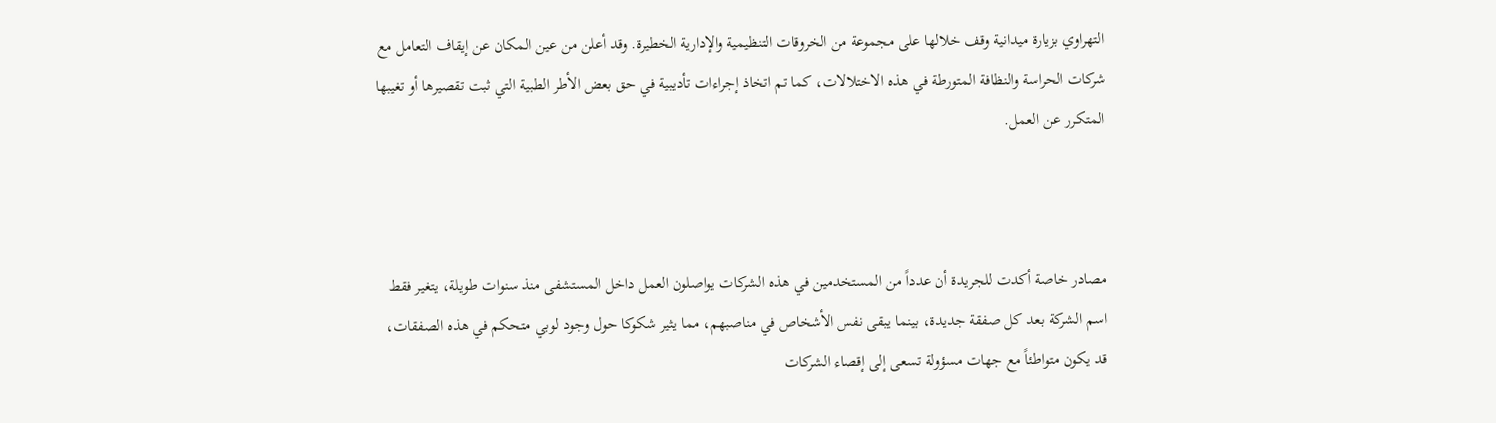التهراوي بزيارة ميدانية وقف خلالها على مجموعة من الخروقات التنظيمية والإدارية الخطيرة. وقد أعلن من عين المكان عن إيقاف التعامل مع شركات الحراسة والنظافة المتورطة في هذه الاختلالات، كما تم اتخاذ إجراءات تأديبية في حق بعض الأطر الطبية التي ثبت تقصيرها أو تغيبها المتكرر عن العمل.



مصادر خاصة أكدت للجريدة أن عدداً من المستخدمين في هذه الشركات يواصلون العمل داخل المستشفى منذ سنوات طويلة، يتغير فقط اسم الشركة بعد كل صفقة جديدة، بينما يبقى نفس الأشخاص في مناصبهم، مما يثير شكوكا حول وجود لوبي متحكم في هذه الصفقات، قد يكون متواطئاً مع جهات مسؤولة تسعى إلى إقصاء الشركات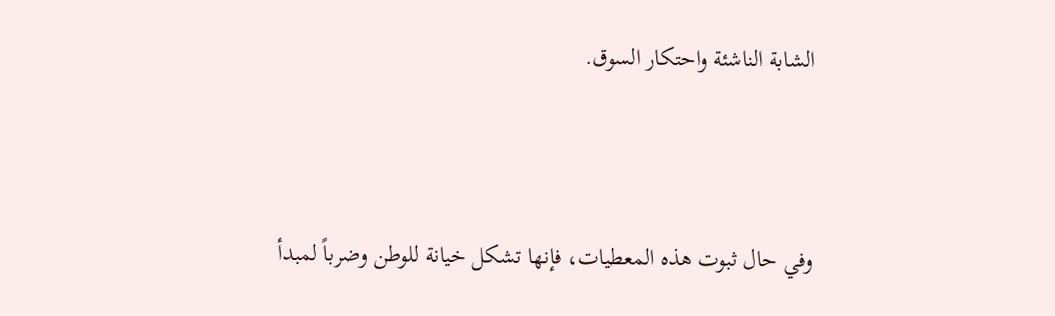الشابة الناشئة واحتكار السوق.



وفي حال ثبوت هذه المعطيات، فإنها تشكل خيانة للوطن وضرباً لمبدأ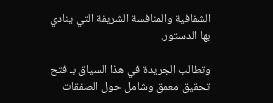الشفافية والمنافسة الشريفة التي ينادي بها الدستور.

وتطالب الجريدة في هذا السياق بـ فتح تحقيق معمق وشامل حول الصفقات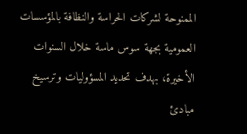الممنوحة لشركات الحراسة والنظافة بالمؤسسات العمومية بجهة سوس ماسة خلال السنوات الأخيرة، بهدف تحديد المسؤوليات وترسيخ مبادئ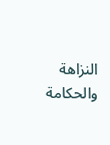النزاهة والحكامة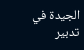الجيدة في تدبير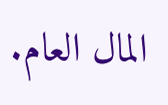المال العام.